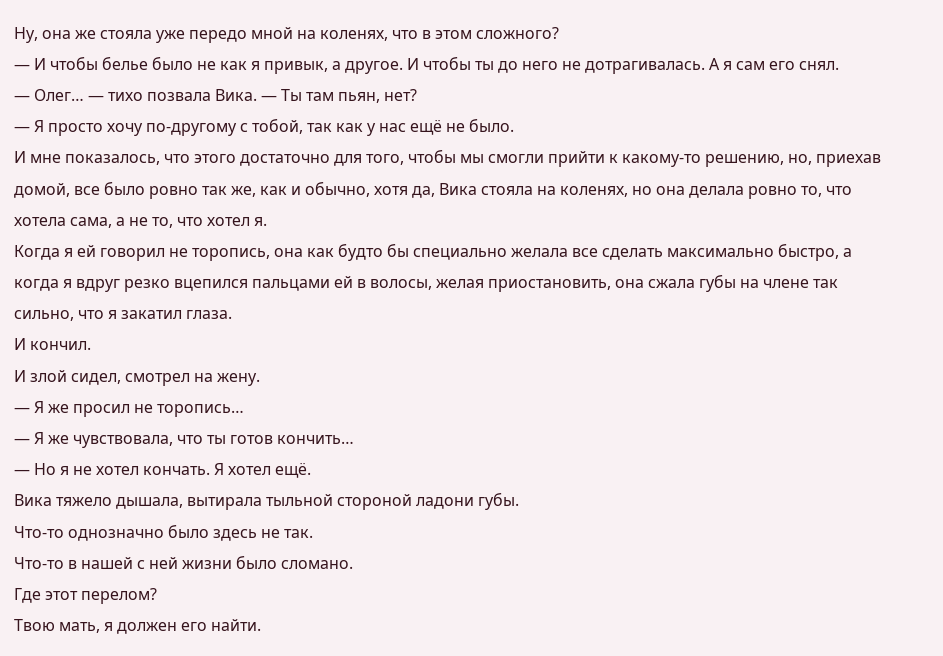Ну, она же стояла уже передо мной на коленях, что в этом сложного?
— И чтобы белье было не как я привык, а другое. И чтобы ты до него не дотрагивалась. А я сам его снял.
— Олег… — тихо позвала Вика. — Ты там пьян, нет?
— Я просто хочу по-другому с тобой, так как у нас ещё не было.
И мне показалось, что этого достаточно для того, чтобы мы смогли прийти к какому-то решению, но, приехав домой, все было ровно так же, как и обычно, хотя да, Вика стояла на коленях, но она делала ровно то, что хотела сама, а не то, что хотел я.
Когда я ей говорил не торопись, она как будто бы специально желала все сделать максимально быстро, а когда я вдруг резко вцепился пальцами ей в волосы, желая приостановить, она сжала губы на члене так сильно, что я закатил глаза.
И кончил.
И злой сидел, смотрел на жену.
— Я же просил не торопись…
— Я же чувствовала, что ты готов кончить…
— Но я не хотел кончать. Я хотел ещё.
Вика тяжело дышала, вытирала тыльной стороной ладони губы.
Что-то однозначно было здесь не так.
Что-то в нашей с ней жизни было сломано.
Где этот перелом?
Твою мать, я должен его найти.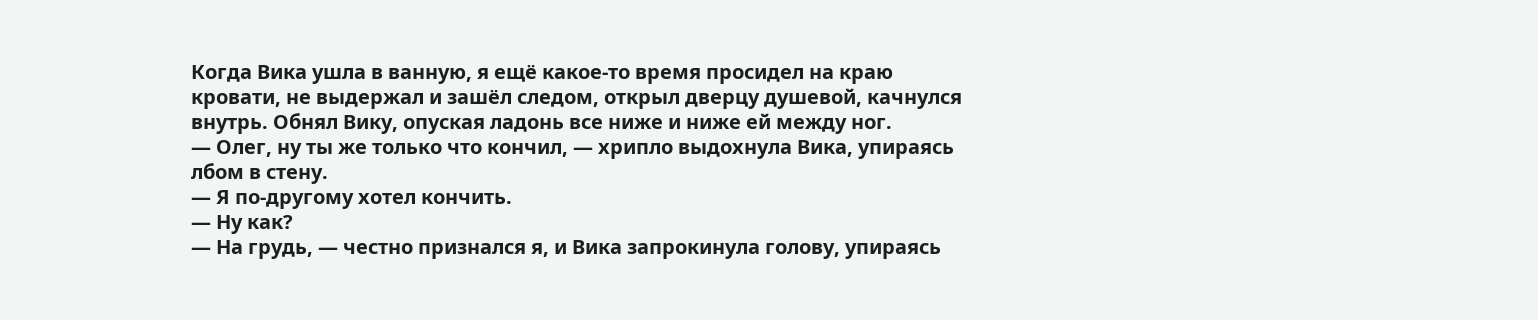Когда Вика ушла в ванную, я ещё какое-то время просидел на краю кровати, не выдержал и зашёл следом, открыл дверцу душевой, качнулся внутрь. Обнял Вику, опуская ладонь все ниже и ниже ей между ног.
— Олег, ну ты же только что кончил, — хрипло выдохнула Вика, упираясь лбом в стену.
— Я по-другому хотел кончить.
— Ну как?
— На грудь, — честно признался я, и Вика запрокинула голову, упираясь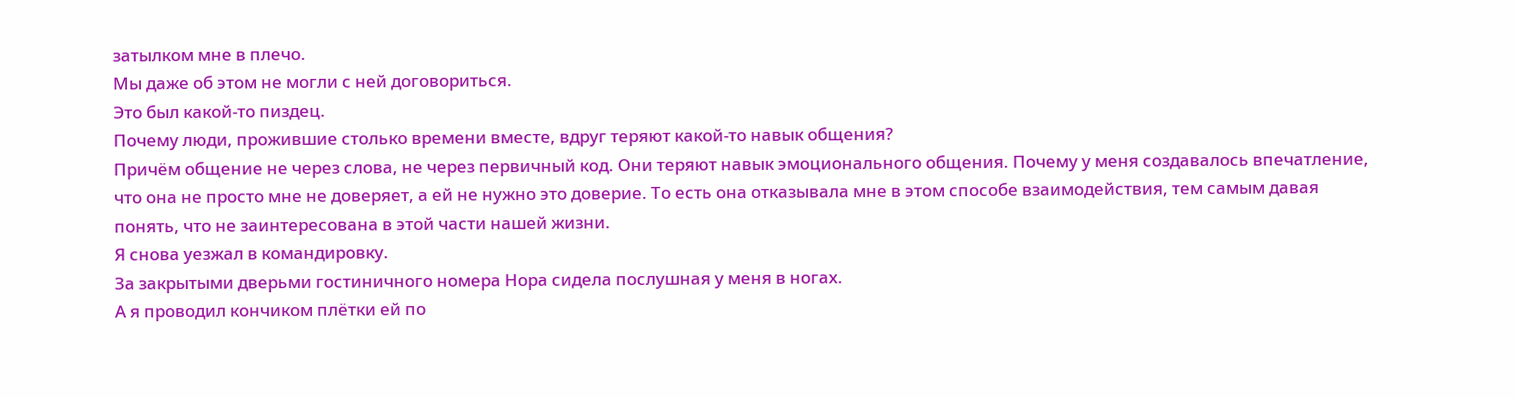затылком мне в плечо.
Мы даже об этом не могли с ней договориться.
Это был какой-то пиздец.
Почему люди, прожившие столько времени вместе, вдруг теряют какой-то навык общения?
Причём общение не через слова, не через первичный код. Они теряют навык эмоционального общения. Почему у меня создавалось впечатление, что она не просто мне не доверяет, а ей не нужно это доверие. То есть она отказывала мне в этом способе взаимодействия, тем самым давая понять, что не заинтересована в этой части нашей жизни.
Я снова уезжал в командировку.
За закрытыми дверьми гостиничного номера Нора сидела послушная у меня в ногах.
А я проводил кончиком плётки ей по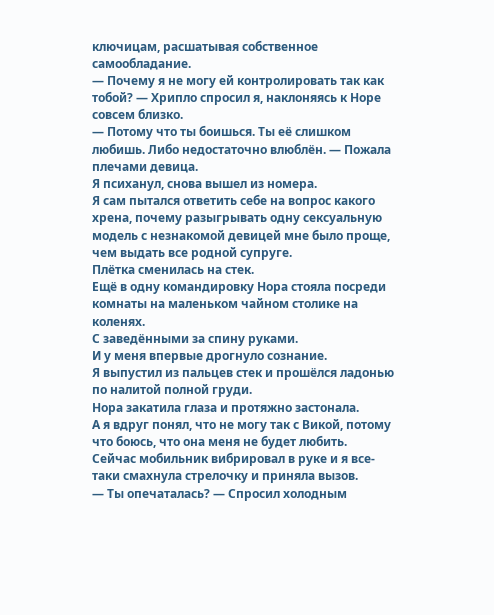ключицам, расшатывая собственное самообладание.
— Почему я не могу ей контролировать так как тобой? — Хрипло спросил я, наклоняясь к Норе совсем близко.
— Потому что ты боишься. Ты её слишком любишь. Либо недостаточно влюблён. — Пожала плечами девица.
Я психанул, снова вышел из номера.
Я сам пытался ответить себе на вопрос какого хрена, почему разыгрывать одну сексуальную модель с незнакомой девицей мне было проще, чем выдать все родной супруге.
Плётка сменилась на стек.
Ещё в одну командировку Нора стояла посреди комнаты на маленьком чайном столике на коленях.
С заведёнными за спину руками.
И у меня впервые дрогнуло сознание.
Я выпустил из пальцев стек и прошёлся ладонью по налитой полной груди.
Нора закатила глаза и протяжно застонала.
А я вдруг понял, что не могу так с Викой, потому что боюсь, что она меня не будет любить.
Сейчас мобильник вибрировал в руке и я все-таки смахнула стрелочку и приняла вызов.
— Ты опечаталась? — Спросил холодным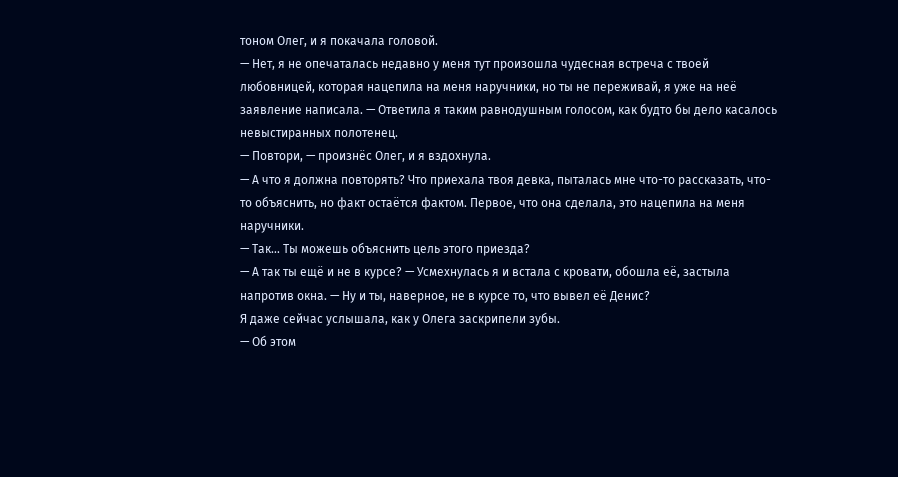тоном Олег, и я покачала головой.
— Нет, я не опечаталась недавно у меня тут произошла чудесная встреча с твоей любовницей, которая нацепила на меня наручники, но ты не переживай, я уже на неё заявление написала. — Ответила я таким равнодушным голосом, как будто бы дело касалось невыстиранных полотенец.
— Повтори, — произнёс Олег, и я вздохнула.
— А что я должна повторять? Что приехала твоя девка, пыталась мне что-то рассказать, что-то объяснить, но факт остаётся фактом. Первое, что она сделала, это нацепила на меня наручники.
— Так… Ты можешь объяснить цель этого приезда?
— А так ты ещё и не в курсе? — Усмехнулась я и встала с кровати, обошла её, застыла напротив окна. — Ну и ты, наверное, не в курсе то, что вывел её Денис?
Я даже сейчас услышала, как у Олега заскрипели зубы.
— Об этом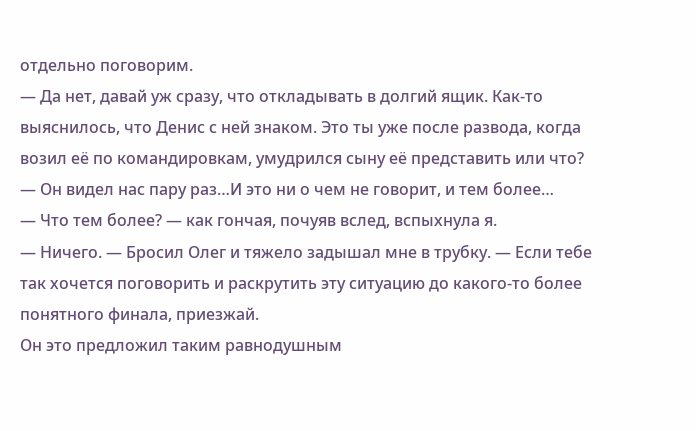отдельно поговорим.
— Да нет, давай уж сразу, что откладывать в долгий ящик. Как-то выяснилось, что Денис с ней знаком. Это ты уже после развода, когда возил её по командировкам, умудрился сыну её представить или что?
— Он видел нас пару раз…И это ни о чем не говорит, и тем более…
— Что тем более? — как гончая, почуяв вслед, вспыхнула я.
— Ничего. — Бросил Олег и тяжело задышал мне в трубку. — Если тебе так хочется поговорить и раскрутить эту ситуацию до какого-то более понятного финала, приезжай.
Он это предложил таким равнодушным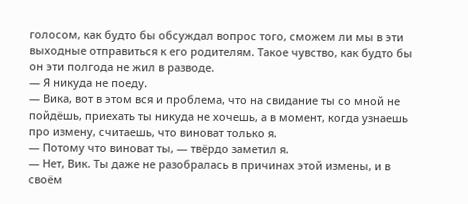голосом, как будто бы обсуждал вопрос того, сможем ли мы в эти выходные отправиться к его родителям. Такое чувство, как будто бы он эти полгода не жил в разводе.
— Я никуда не поеду.
— Вика, вот в этом вся и проблема, что на свидание ты со мной не пойдёшь, приехать ты никуда не хочешь, а в момент, когда узнаешь про измену, считаешь, что виноват только я.
— Потому что виноват ты, — твёрдо заметил я.
— Нет, Вик. Ты даже не разобралась в причинах этой измены, и в своём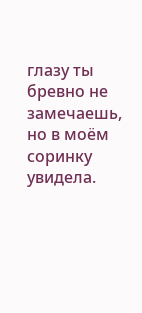глазу ты бревно не замечаешь, но в моём соринку увидела.